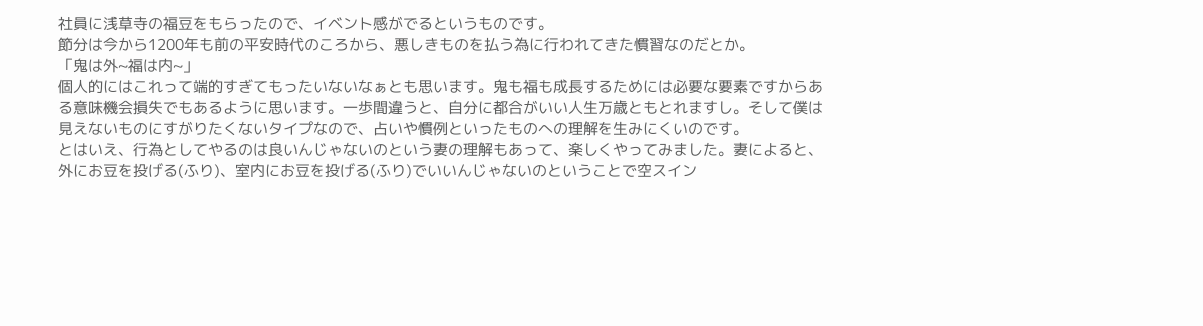社員に浅草寺の福豆をもらったので、イベント感がでるというものです。
節分は今から1200年も前の平安時代のころから、悪しきものを払う為に行われてきた慣習なのだとか。
「鬼は外~福は内~」
個人的にはこれって端的すぎてもったいないなぁとも思います。鬼も福も成長するためには必要な要素ですからある意味機会損失でもあるように思います。一歩間違うと、自分に都合がいい人生万歳ともとれますし。そして僕は見えないものにすがりたくないタイプなので、占いや慣例といったものへの理解を生みにくいのです。
とはいえ、行為としてやるのは良いんじゃないのという妻の理解もあって、楽しくやってみました。妻によると、外にお豆を投げる(ふり)、室内にお豆を投げる(ふり)でいいんじゃないのということで空スイン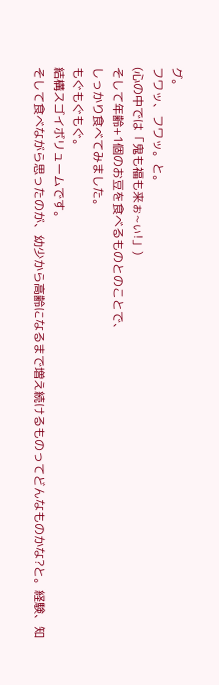グ。
フワッ、フワッ。と。
(心の中では「鬼も福も来ぉ~ぃ!」)
そして年齢+1個のお豆を食べるものとのことで、
しっかり食べてみました。
もぐもぐもぐ。
結構スゴイボリュームです。
そして食べながら思ったのが、幼少から高齢になるまで増え続けるものってどんなものかな?と。経験、知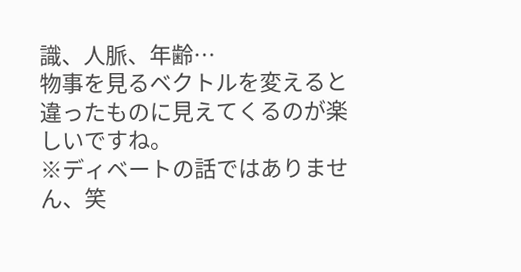識、人脈、年齢…
物事を見るベクトルを変えると違ったものに見えてくるのが楽しいですね。
※ディベートの話ではありません、笑